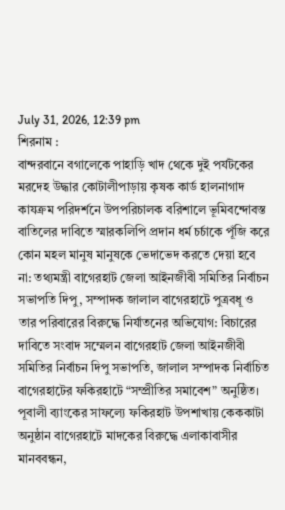July 31, 2026, 12:39 pm
শিরনাম :
বান্দরবানে বগালেকে পাহাড়ি খাদ থেকে দুই পর্যটকের মরদেহ উদ্ধার কোটালীপাড়ায় কৃষক কার্ড হালনাগাদ কাযক্রম পরিদর্শনে উপপরিচালক বরিশালে ভূমিবন্দোবস্ত বাতিলের দাবিতে স্মারকলিপি প্রদান ধর্ম চর্চাকে পূঁজি করে কোন মহল মানুষ মানুষকে ভেদাভেদ করতে দেয়া হবে না: তথ্যমন্ত্রী বাগেরহাট জেলা আইনজীবী সমিতির নির্বাচন সভাপতি দিপু, সম্পাদক জালাল বাগেরহাটে পুত্রবধূ ও তার পরিবারের বিরুদ্ধে নির্যাতনের অভিযোগ: বিচারের দাবিতে সংবাদ সম্মেলন বাগেরহাট জেলা আইনজীবী সমিতির নির্বাচন দিপু সভাপতি, জালাল সম্পাদক নির্বাচিত বাগেরহাটের ফকিরহাটে “সম্প্রীতির সমাবেশ” অনুষ্ঠিত। পূবালী ব্যাংকের সাফল্যে ফকিরহাট উপশাখায় কেককাটা অনুষ্ঠান বাগেরহাটে মাদকের বিরুদ্ধে এলাকাবাসীর মানববন্ধন,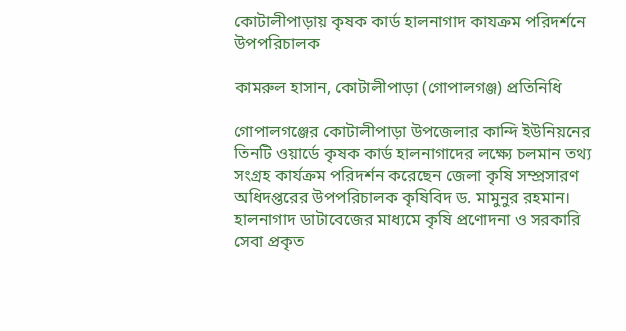কোটালীপাড়ায় কৃষক কার্ড হালনাগাদ কাযক্রম পরিদর্শনে উপপরিচালক

কামরুল হাসান, কোটালীপাড়া (গোপালগঞ্জ) প্রতিনিধি

গোপালগঞ্জের কোটালীপাড়া উপজেলার কান্দি ইউনিয়নের তিনটি ওয়ার্ডে কৃষক কার্ড হালনাগাদের লক্ষ্যে চলমান তথ্য সংগ্রহ কার্যক্রম পরিদর্শন করেছেন জেলা কৃষি সম্প্রসারণ অধিদপ্তরের উপপরিচালক কৃষিবিদ ড. মামুনুর রহমান। হালনাগাদ ডাটাবেজের মাধ্যমে কৃষি প্রণোদনা ও সরকারি সেবা প্রকৃত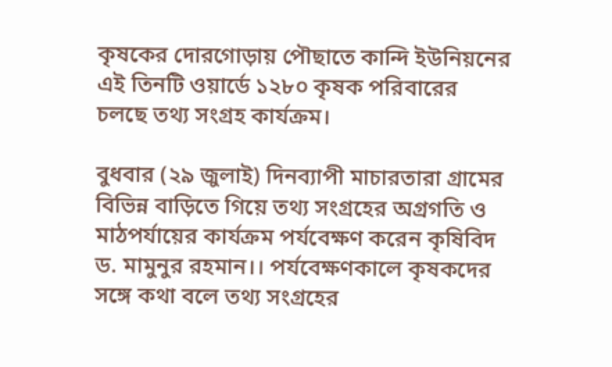কৃষকের দোরগোড়ায় পৌছাতে কান্দি ইউনিয়নের এই তিনটি ওয়ার্ডে ১২৮০ কৃষক পরিবারের চলছে তথ্য সংগ্রহ কার্যক্রম।

বুধবার (২৯ জুলাই) দিনব্যাপী মাচারতারা গ্রামের বিভিন্ন বাড়িতে গিয়ে তথ্য সংগ্রহের অগ্রগতি ও মাঠপর্যায়ের কার্যক্রম পর্যবেক্ষণ করেন কৃষিবিদ ড. মামুনুর রহমান।। পর্যবেক্ষণকালে কৃষকদের সঙ্গে কথা বলে তথ্য সংগ্রহের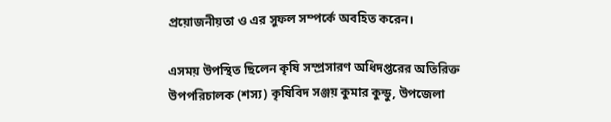প্রয়োজনীয়তা ও এর সুফল সম্পর্কে অবহিত করেন।

এসময় উপস্থিত ছিলেন কৃষি সম্প্রসারণ অধিদপ্তরের অতিরিক্ত উপপরিচালক (শস্য) কৃষিবিদ সঞ্জয় কুমার কুন্ডু, উপজেলা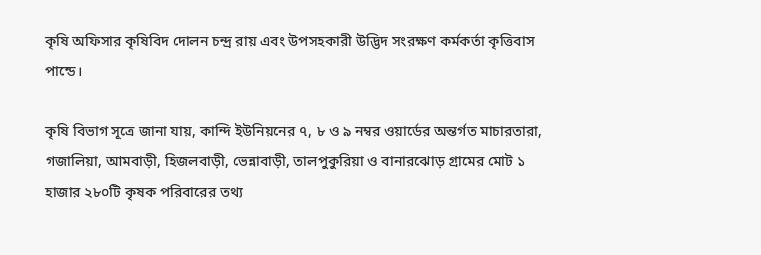কৃষি অফিসার কৃষিবিদ দোলন চন্দ্র রায় এবং উপসহকারী উদ্ভিদ সংরক্ষণ কর্মকর্তা কৃত্তিবাস পান্ডে।

কৃষি বিভাগ সূত্রে জানা যায়, কান্দি ইউনিয়নের ৭, ৮ ও ৯ নম্বর ওয়ার্ডের অন্তর্গত মাচারতারা, গজালিয়া, আমবাড়ী, হিজলবাড়ী, ভেন্নাবাড়ী, তালপুকুরিয়া ও বানারঝোড় গ্রামের মোট ১ হাজার ২৮০টি কৃষক পরিবারের তথ্য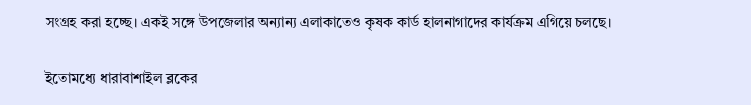সংগ্রহ করা হচ্ছে। একই সঙ্গে উপজেলার অন্যান্য এলাকাতেও কৃষক কার্ড হালনাগাদের কার্যক্রম এগিয়ে চলছে।

ইতোমধ্যে ধারাবাশাইল ব্লকের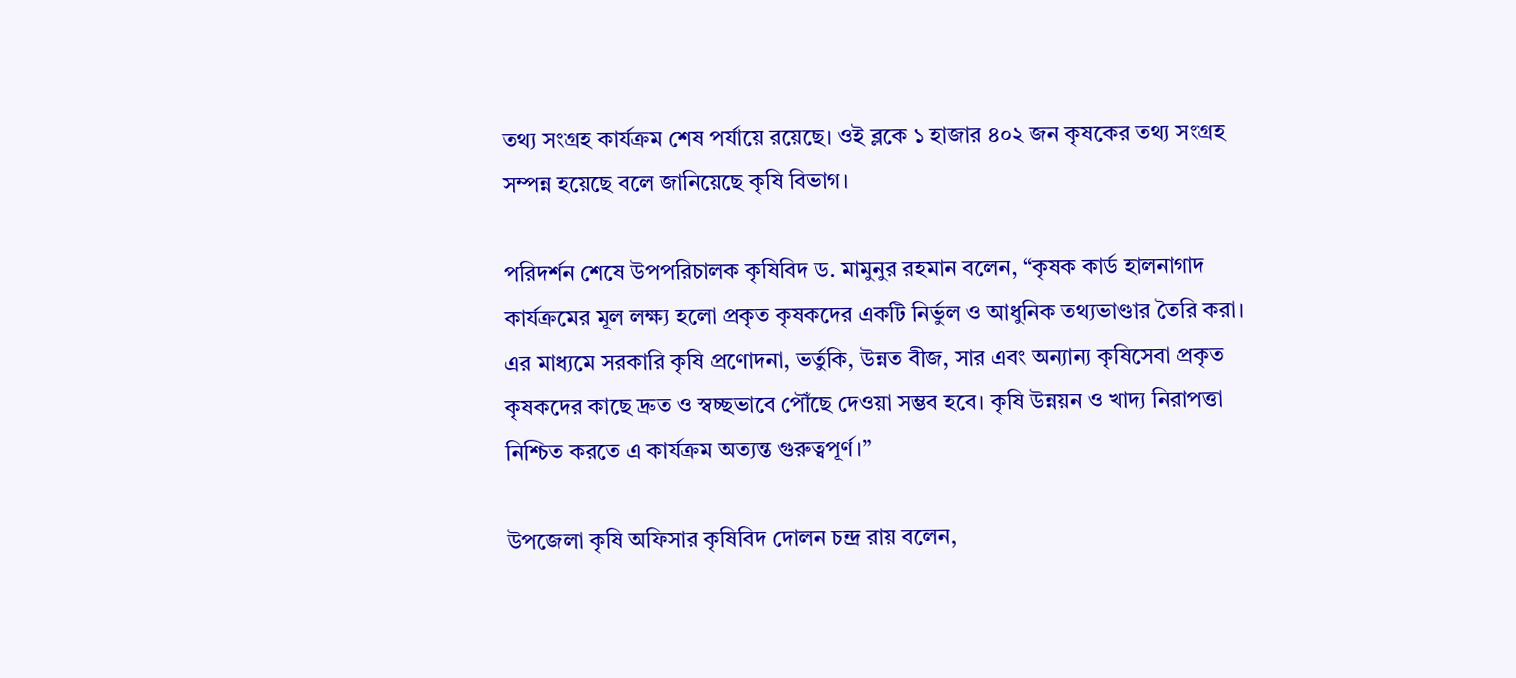তথ্য সংগ্রহ কার্যক্রম শেষ পর্যায়ে রয়েছে। ওই ব্লকে ১ হাজার ৪০২ জন কৃষকের তথ্য সংগ্রহ সম্পন্ন হয়েছে বলে জানিয়েছে কৃষি বিভাগ।

পরিদর্শন শেষে উপপরিচালক কৃষিবিদ ড. মামুনুর রহমান বলেন, “কৃষক কার্ড হালনাগাদ কার্যক্রমের মূল লক্ষ্য হলো প্রকৃত কৃষকদের একটি নির্ভুল ও আধুনিক তথ্যভাণ্ডার তৈরি করা। এর মাধ্যমে সরকারি কৃষি প্রণোদনা, ভর্তুকি, উন্নত বীজ, সার এবং অন্যান্য কৃষিসেবা প্রকৃত কৃষকদের কাছে দ্রুত ও স্বচ্ছভাবে পৌঁছে দেওয়া সম্ভব হবে। কৃষি উন্নয়ন ও খাদ্য নিরাপত্তা নিশ্চিত করতে এ কার্যক্রম অত্যন্ত গুরুত্বপূর্ণ।”

উপজেলা কৃষি অফিসার কৃষিবিদ দোলন চন্দ্র রায় বলেন,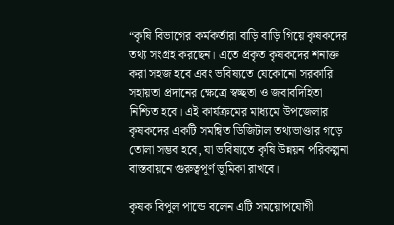“কৃষি বিভাগের কর্মকর্তারা বাড়ি বাড়ি গিয়ে কৃষকদের তথ্য সংগ্রহ করছেন। এতে প্রকৃত কৃষকদের শনাক্ত করা সহজ হবে এবং ভবিষ্যতে যেকোনো সরকারি সহায়তা প্রদানের ক্ষেত্রে স্বচ্ছতা ও জবাবদিহিতা নিশ্চিত হবে। এই কার্যক্রমের মাধ্যমে উপজেলার কৃষকদের একটি সমন্বিত ডিজিটাল তথ্যভাণ্ডার গড়ে তোলা সম্ভব হবে, যা ভবিষ্যতে কৃষি উন্নয়ন পরিকল্পনা বাস্তবায়নে গুরুত্বপূর্ণ ভূমিকা রাখবে।

কৃষক বিপুল পান্ডে বলেন এটি সময়োপযোগী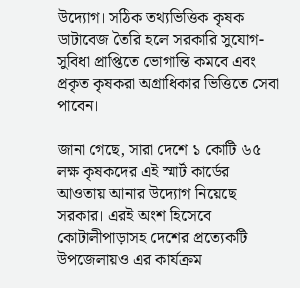উদ্যোগ। সঠিক তথ্যভিত্তিক কৃষক ডাটাবেজ তৈরি হলে সরকারি সুযোগ-সুবিধা প্রাপ্তিতে ভোগান্তি কমবে এবং প্রকৃত কৃষকরা অগ্রাধিকার ভিত্তিতে সেবা পাবেন।

জানা গেছে, সারা দেশে ১ কোটি ৬৫ লক্ষ কৃষকদের এই স্মার্ট কার্ডের আওতায় আনার উদ্যোগ নিয়েছে সরকার। এরই অংশ হিসেবে কোটালীপাড়াসহ দেশের প্রত্যেকটি উপজেলায়ও এর কার্যক্রম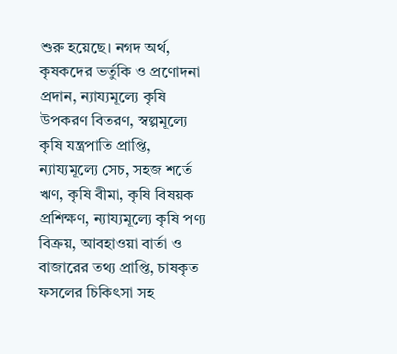শুরু হয়েছে। নগদ অর্থ, কৃষকদের ভর্তুকি ও প্রণোদনা প্রদান, ন্যায্যমূল্যে কৃষি উপকরণ বিতরণ, স্বল্পমূল্যে কৃষি যন্ত্রপাতি প্রাপ্তি, ন্যায্যমূল্যে সেচ, সহজ শর্তে ঋণ, কৃষি বীমা, কৃষি বিষয়ক প্রশিক্ষণ, ন্যায্যমূল্যে কৃষি পণ্য বিক্রয়, আবহাওয়া বার্তা ও বাজারের তথ্য প্রাপ্তি, চাষকৃত ফসলের চিকিৎসা সহ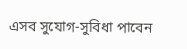এসব সুযোগ-সুবিধা পাবেন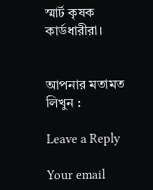স্মার্ট কৃষক কার্ডধারীরা।


আপনার মতামত লিখুন :

Leave a Reply

Your email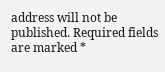address will not be published. Required fields are marked *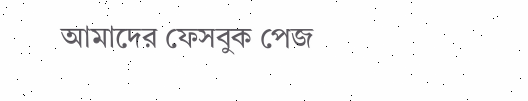আমাদের ফেসবুক পেজ